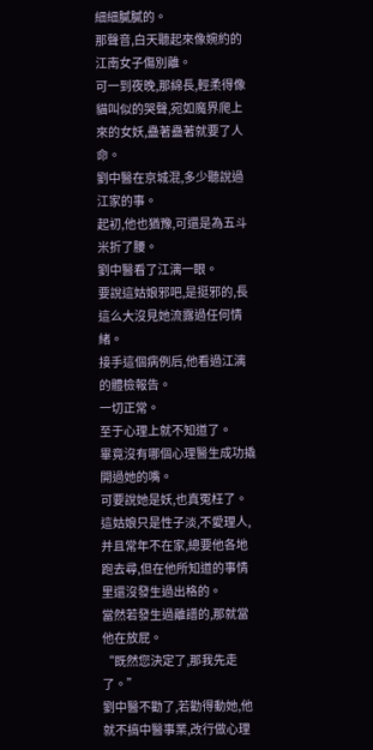細細膩膩的。
那聲音,白天聽起來像婉約的江南女子傷別離。
可一到夜晚,那綿長,輕柔得像貓叫似的哭聲,宛如魔界爬上來的女妖,蠱著蠱著就要了人命。
劉中醫在京城混,多少聽說過江家的事。
起初,他也猶豫,可還是為五斗米折了腰。
劉中醫看了江漓一眼。
要說這姑娘邪吧,是挺邪的,長這么大沒見她流露過任何情緒。
接手這個病例后,他看過江漓的體檢報告。
一切正常。
至于心理上就不知道了。
畢竟沒有哪個心理醫生成功撬開過她的嘴。
可要說她是妖,也真冤枉了。
這姑娘只是性子淡,不愛理人,并且常年不在家,總要他各地跑去尋,但在他所知道的事情里還沒發生過出格的。
當然若發生過離譜的,那就當他在放屁。
“既然您決定了,那我先走了。”
劉中醫不勸了,若勸得動她,他就不搞中醫事業,改行做心理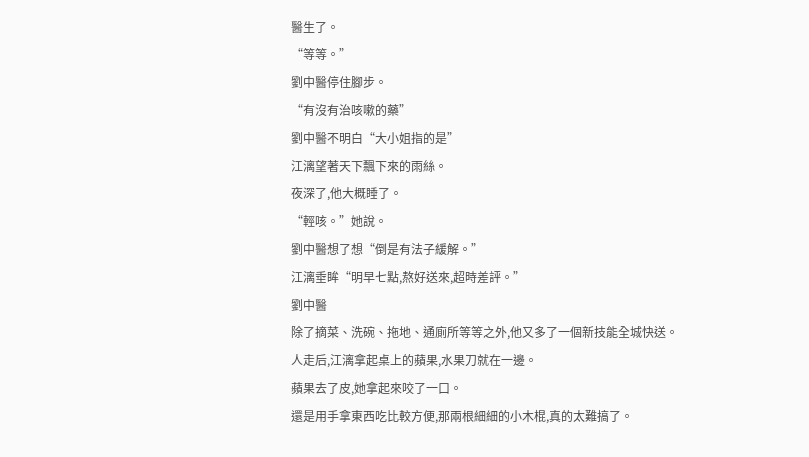醫生了。
“等等。”
劉中醫停住腳步。
“有沒有治咳嗽的藥”
劉中醫不明白“大小姐指的是”
江漓望著天下飄下來的雨絲。
夜深了,他大概睡了。
“輕咳。”她說。
劉中醫想了想“倒是有法子緩解。”
江漓垂眸“明早七點,熬好送來,超時差評。”
劉中醫
除了摘菜、洗碗、拖地、通廁所等等之外,他又多了一個新技能全城快送。
人走后,江漓拿起桌上的蘋果,水果刀就在一邊。
蘋果去了皮,她拿起來咬了一口。
還是用手拿東西吃比較方便,那兩根細細的小木棍,真的太難搞了。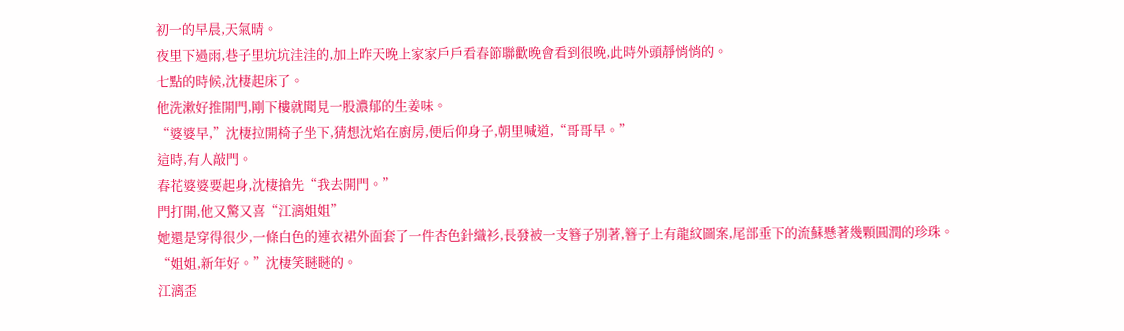初一的早晨,天氣晴。
夜里下過雨,巷子里坑坑洼洼的,加上昨天晚上家家戶戶看春節聯歡晚會看到很晚,此時外頭靜悄悄的。
七點的時候,沈棲起床了。
他洗漱好推開門,剛下樓就聞見一股濃郁的生姜味。
“婆婆早,”沈棲拉開椅子坐下,猜想沈焰在廚房,便后仰身子,朝里喊道,“哥哥早。”
這時,有人敲門。
春花婆婆要起身,沈棲搶先“我去開門。”
門打開,他又驚又喜“江漓姐姐”
她還是穿得很少,一條白色的連衣裙外面套了一件杏色針織衫,長發被一支簪子別著,簪子上有龍紋圖案,尾部垂下的流蘇懸著幾顆圓潤的珍珠。
“姐姐,新年好。”沈棲笑瞇瞇的。
江漓歪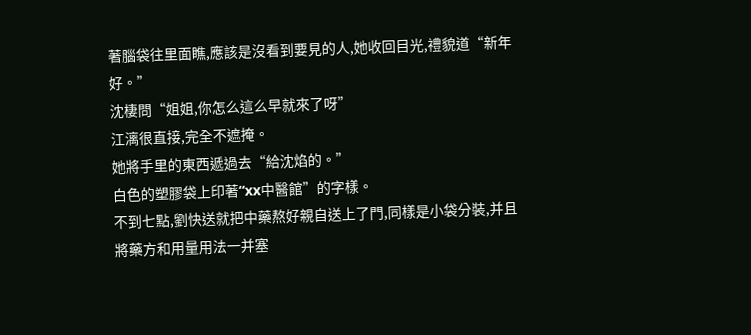著腦袋往里面瞧,應該是沒看到要見的人,她收回目光,禮貌道“新年好。”
沈棲問“姐姐,你怎么這么早就來了呀”
江漓很直接,完全不遮掩。
她將手里的東西遞過去“給沈焰的。”
白色的塑膠袋上印著“xx中醫館”的字樣。
不到七點,劉快送就把中藥熬好親自送上了門,同樣是小袋分裝,并且將藥方和用量用法一并塞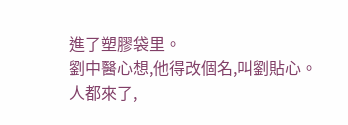進了塑膠袋里。
劉中醫心想,他得改個名,叫劉貼心。
人都來了,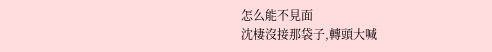怎么能不見面
沈棲沒接那袋子,轉頭大喊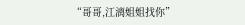“哥哥,江漓姐姐找你”